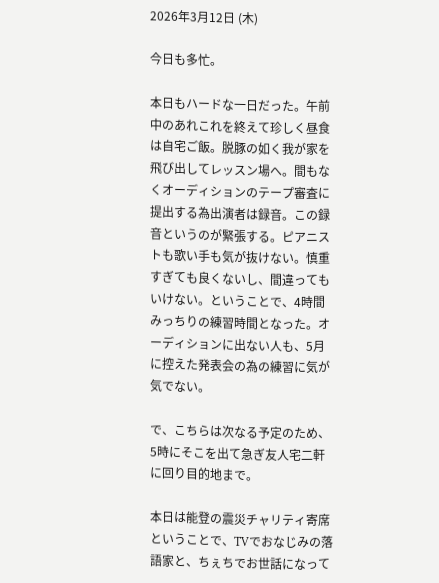2026年3月12日 (木)

今日も多忙。

本日もハードな一日だった。午前中のあれこれを終えて珍しく昼食は自宅ご飯。脱豚の如く我が家を飛び出してレッスン場へ。間もなくオーディションのテープ審査に提出する為出演者は録音。この録音というのが緊張する。ピアニストも歌い手も気が抜けない。慎重すぎても良くないし、間違ってもいけない。ということで、4時間みっちりの練習時間となった。オーディションに出ない人も、5月に控えた発表会の為の練習に気が気でない。

で、こちらは次なる予定のため、5時にそこを出て急ぎ友人宅二軒に回り目的地まで。

本日は能登の震災チャリティ寄席ということで、TVでおなじみの落語家と、ちぇちでお世話になって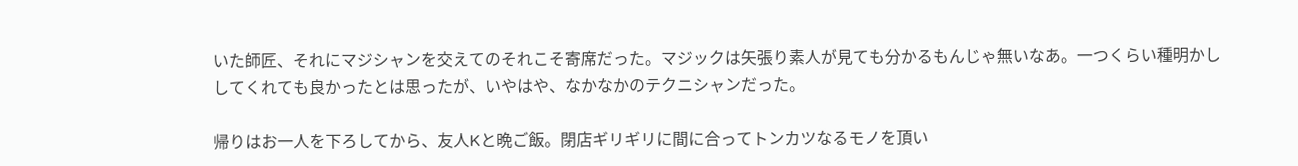いた師匠、それにマジシャンを交えてのそれこそ寄席だった。マジックは矢張り素人が見ても分かるもんじゃ無いなあ。一つくらい種明かししてくれても良かったとは思ったが、いやはや、なかなかのテクニシャンだった。

帰りはお一人を下ろしてから、友人Kと晩ご飯。閉店ギリギリに間に合ってトンカツなるモノを頂い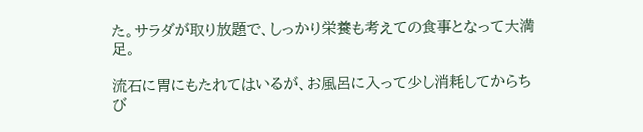た。サラダが取り放題で、しっかり栄養も考えての食事となって大満足。

流石に胃にもたれてはいるが、お風呂に入って少し消耗してからちび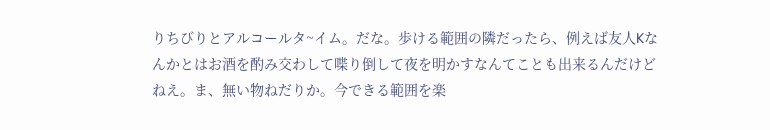りちびりとアルコールタ~イム。だな。歩ける範囲の隣だったら、例えば友人Kなんかとはお酒を酌み交わして喋り倒して夜を明かすなんてことも出来るんだけどねえ。ま、無い物ねだりか。今できる範囲を楽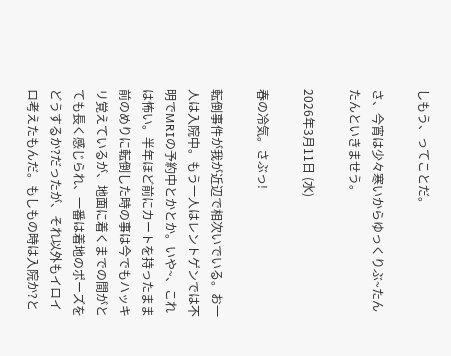しもう、ってことだ。

さ、今宵は少々寒いからゆっくりぶ~たんたんといきませう。

2026年3月11日 (水)

春の冷気。さぶっ!

転倒事件が我が近辺で相次いでいる。お一人は入院中。もう一人はレントゲンでは不明でMRIの予約中とかとか。いや~、これは怖い。半年ほど前にカートを持ったまま前のめりに転倒した時の事は今でもハッキリ覚えているが、地面に着くまでの間がとても長く感じられ、一番は着地のポーズをどうするか?だったが、それ以外もイロイロ考えたもんだ。もしもの時は入院か?と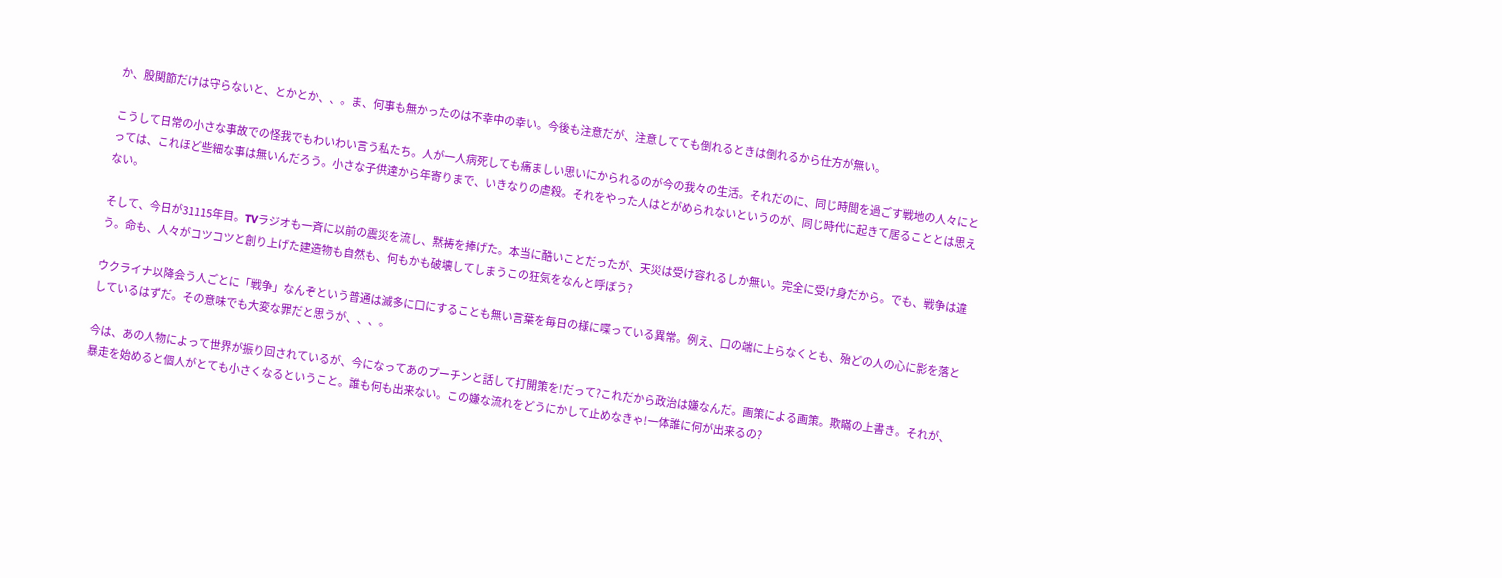か、股関節だけは守らないと、とかとか、、。ま、何事も無かったのは不幸中の幸い。今後も注意だが、注意してても倒れるときは倒れるから仕方が無い。

こうして日常の小さな事故での怪我でもわいわい言う私たち。人が一人病死しても痛ましい思いにかられるのが今の我々の生活。それだのに、同じ時間を過ごす戦地の人々にとっては、これほど些細な事は無いんだろう。小さな子供達から年寄りまで、いきなりの虐殺。それをやった人はとがめられないというのが、同じ時代に起きて居ることとは思えない。

そして、今日が31115年目。TVラジオも一斉に以前の震災を流し、黙祷を捧げた。本当に酷いことだったが、天災は受け容れるしか無い。完全に受け身だから。でも、戦争は違う。命も、人々がコツコツと創り上げた建造物も自然も、何もかも破壊してしまうこの狂気をなんと呼ぼう?

ウクライナ以降会う人ごとに「戦争」なんぞという普通は滅多に口にすることも無い言葉を毎日の様に喋っている異常。例え、口の端に上らなくとも、殆どの人の心に影を落としているはずだ。その意味でも大変な罪だと思うが、、、。

今は、あの人物によって世界が振り回されているが、今になってあのプーチンと話して打開策を!だって?これだから政治は嫌なんだ。画策による画策。欺瞞の上書き。それが、暴走を始めると個人がとても小さくなるということ。誰も何も出来ない。この嫌な流れをどうにかして止めなきゃ!一体誰に何が出来るの?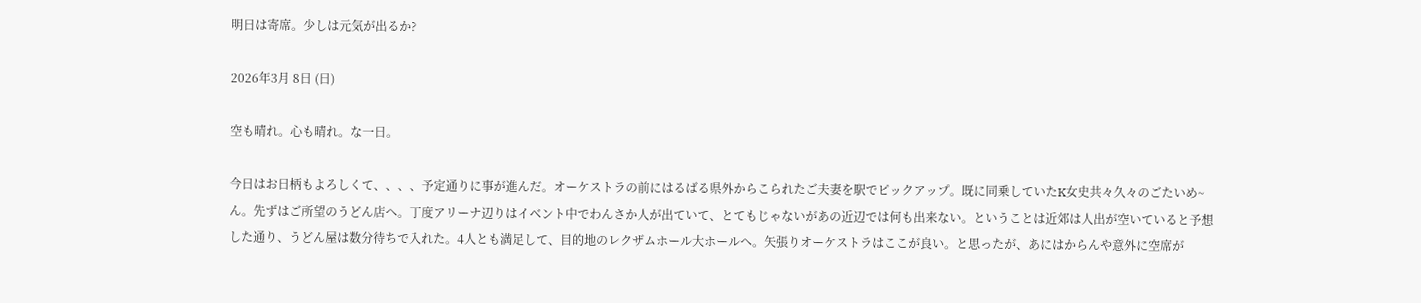明日は寄席。少しは元気が出るか?

2026年3月 8日 (日)

空も晴れ。心も晴れ。な一日。

今日はお日柄もよろしくて、、、、予定通りに事が進んだ。オーケストラの前にはるばる県外からこられたご夫妻を駅でピックアップ。既に同乗していたK女史共々久々のごたいめ~ん。先ずはご所望のうどん店へ。丁度アリーナ辺りはイベント中でわんさか人が出ていて、とてもじゃないがあの近辺では何も出来ない。ということは近郊は人出が空いていると予想した通り、うどん屋は数分待ちで入れた。4人とも満足して、目的地のレクザムホール大ホールへ。矢張りオーケストラはここが良い。と思ったが、あにはからんや意外に空席が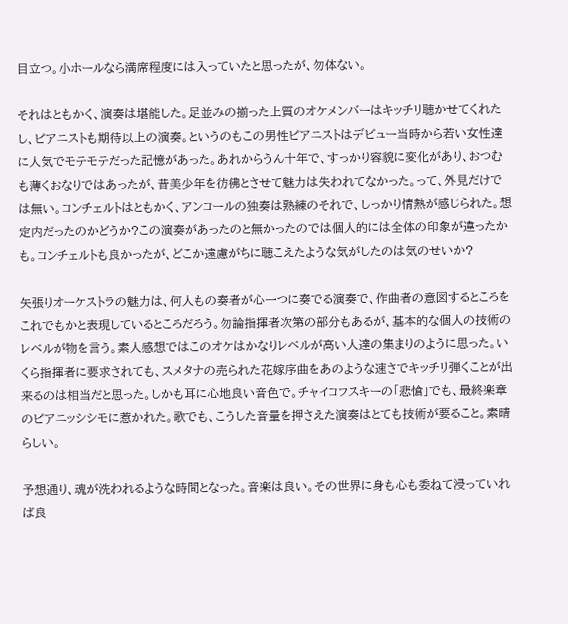目立つ。小ホールなら満席程度には入っていたと思ったが、勿体ない。

それはともかく、演奏は堪能した。足並みの揃った上質のオケメンバーはキッチリ聴かせてくれたし、ピアニストも期待以上の演奏。というのもこの男性ピアニストはデビュー当時から若い女性達に人気でモテモテだった記憶があった。あれからうん十年で、すっかり容貌に変化があり、おつむも薄くおなりではあったが、昔美少年を彷彿とさせて魅力は失われてなかった。って、外見だけでは無い。コンチェルトはともかく、アンコールの独奏は熟練のそれで、しっかり情熱が感じられた。想定内だったのかどうか?この演奏があったのと無かったのでは個人的には全体の印象が違ったかも。コンチェルトも良かったが、どこか遠慮がちに聴こえたような気がしたのは気のせいか?

矢張りオーケストラの魅力は、何人もの奏者が心一つに奏でる演奏で、作曲者の意図するところをこれでもかと表現しているところだろう。勿論指揮者次第の部分もあるが、基本的な個人の技術のレベルが物を言う。素人感想ではこのオケはかなりレベルが高い人達の集まりのように思った。いくら指揮者に要求されても、スメタナの売られた花嫁序曲をあのような速さでキッチリ弾くことが出来るのは相当だと思った。しかも耳に心地良い音色で。チャイコフスキーの「悲愴」でも、最終楽章のピアニッシシモに惹かれた。歌でも、こうした音量を押さえた演奏はとても技術が要ること。素晴らしい。

予想通り、魂が洗われるような時間となった。音楽は良い。その世界に身も心も委ねて浸っていれば良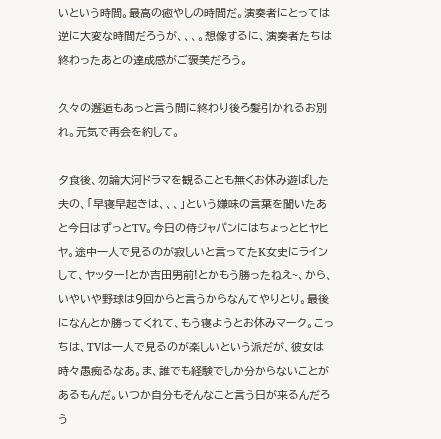いという時間。最高の癒やしの時間だ。演奏者にとっては逆に大変な時間だろうが、、、。想像するに、演奏者たちは終わったあとの達成感がご褒美だろう。

久々の邂逅もあっと言う間に終わり後ろ髪引かれるお別れ。元気で再会を約して。

夕食後、勿論大河ドラマを観ることも無くお休み遊ばした夫の、「早寝早起きは、、、」という嫌味の言葉を聞いたあと今日はずっとTV。今日の侍ジャパンにはちょっとヒヤヒヤ。途中一人で見るのが寂しいと言ってたK女史にラインして、ヤッター!とか吉田男前!とかもう勝ったねえ~、から、いやいや野球は9回からと言うからなんてやりとり。最後になんとか勝ってくれて、もう寝ようとお休みマーク。こっちは、TVは一人で見るのが楽しいという派だが、彼女は時々愚痴るなあ。ま、誰でも経験でしか分からないことがあるもんだ。いつか自分もそんなこと言う日が来るんだろう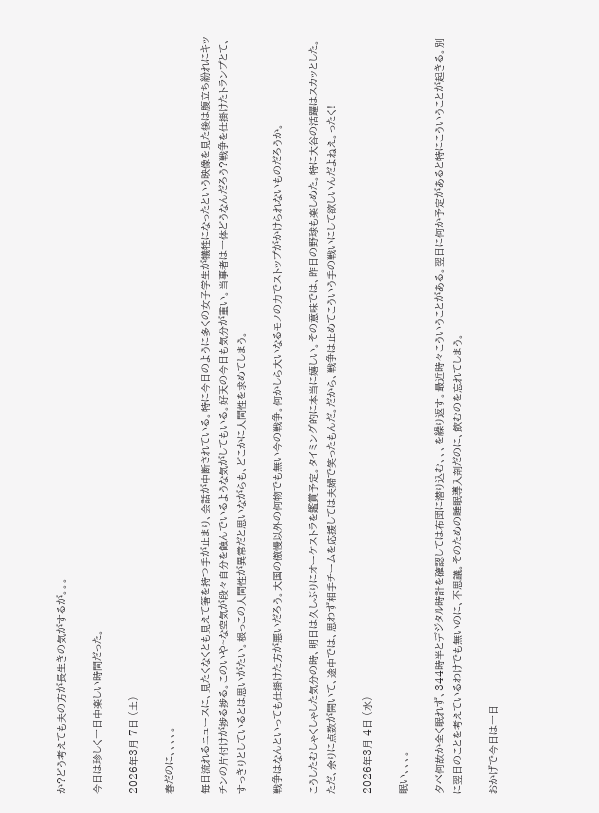か?どう考えても夫の方が長生きの気がするが。。。

今日は珍しく一日中楽しい時間だった。

2026年3月 7日 (土)

春だのに、、、、。

毎日流れるニュースに、見たくなくとも見えて箸を持つ手が止まり、会話が中断されている。特に今日のように多くの女子学生が犠牲になったという映像を見た後は腹立ち紛れにキッチンの片付けが捗る捗る。このいや~な空気が段々自分を蝕んでいるような気がしてもいる。好天の今日も気分が重い。当事者は一体どうなんだろう?戦争を仕掛けたトランプとて、すっきりとしているとは思いがたい。根っこの人間性が異常だと思いながらも、どこかに人間性を求めてしまう。

戦争はなんといっても仕掛けた方が悪いだろう。大国の傲慢以外の何物でも無い今の戦争。何かしら大いなるモノの力でストップがかけられないものだろうか。

こうしたむしゃくしゃした気分の時、明日は久しぶりにオーケストラを鑑賞予定。タイミング的に本当に嬉しい。その意味では、昨日の野球も楽しめた。特に大谷の活躍はスカッとした。ただ、余りに点数が開いて、途中では、思わず相手チームを応援しては夫婦で笑ったもんだ。だから、戦争は止めてこういう手の戦いにして欲しいんだよねえ。ったく!

2026年3月 4日 (水)

眠い、、、。

夕べ何故か全く眠れず、344時半とデジタル時計を確認しては布団に潜り込む、、、を繰り返す。最近時々こういうことがある。翌日に何か予定があると特にこういうことが起きる。別に翌日のことを考えているわけでも無いのに、不思議。そのための睡眠導入剤だのに、飲むのを忘れてしまう。

おかげで今日は一日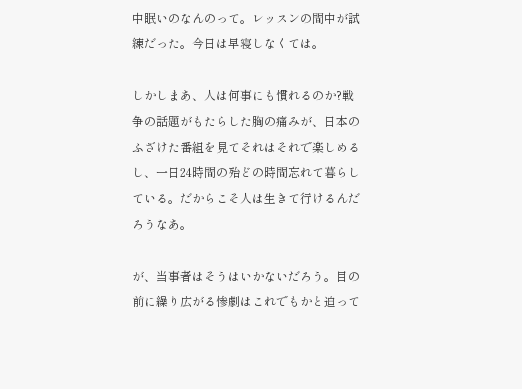中眠いのなんのって。レッスンの間中が試練だった。今日は早寝しなくては。

しかしまあ、人は何事にも慣れるのか?戦争の話題がもたらした胸の痛みが、日本のふざけた番組を見てそれはそれで楽しめるし、一日24時間の殆どの時間忘れて暮らしている。だからこそ人は生きて行けるんだろうなあ。

が、当事者はそうはいかないだろう。目の前に繰り広がる惨劇はこれでもかと迫って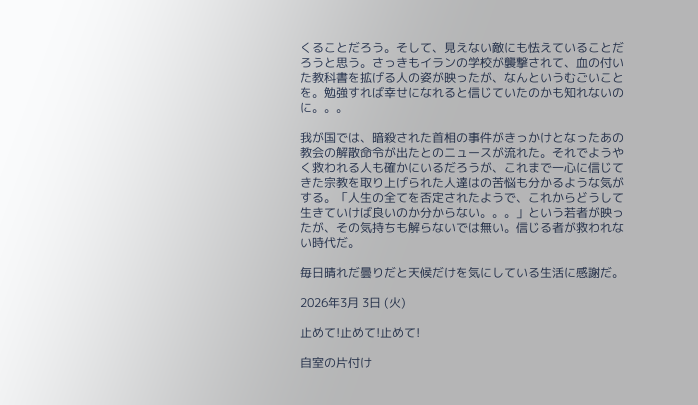くることだろう。そして、見えない敵にも怯えていることだろうと思う。さっきもイランの学校が襲撃されて、血の付いた教科書を拡げる人の姿が映ったが、なんというむごいことを。勉強すれば幸せになれると信じていたのかも知れないのに。。。

我が国では、暗殺された首相の事件がきっかけとなったあの教会の解散命令が出たとのニュースが流れた。それでようやく救われる人も確かにいるだろうが、これまで一心に信じてきた宗教を取り上げられた人達はの苦悩も分かるような気がする。「人生の全てを否定されたようで、これからどうして生きていけば良いのか分からない。。。」という若者が映ったが、その気持ちも解らないでは無い。信じる者が救われない時代だ。

毎日晴れだ曇りだと天候だけを気にしている生活に感謝だ。

2026年3月 3日 (火)

止めて!止めて!止めて!

自室の片付け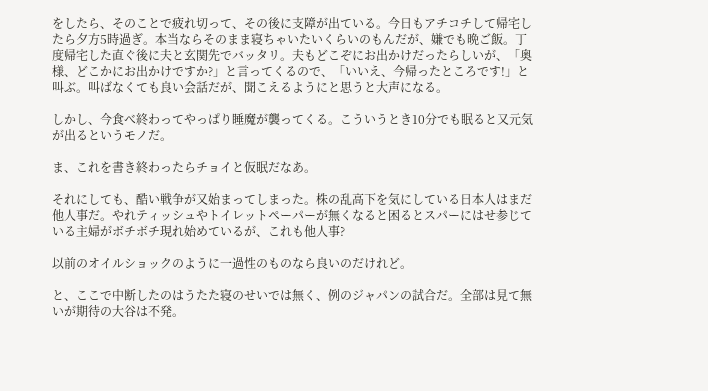をしたら、そのことで疲れ切って、その後に支障が出ている。今日もアチコチして帰宅したら夕方5時過ぎ。本当ならそのまま寝ちゃいたいくらいのもんだが、嫌でも晩ご飯。丁度帰宅した直ぐ後に夫と玄関先でバッタリ。夫もどこぞにお出かけだったらしいが、「奥様、どこかにお出かけですか?」と言ってくるので、「いいえ、今帰ったところです!」と叫ぶ。叫ばなくても良い会話だが、聞こえるようにと思うと大声になる。

しかし、今食べ終わってやっぱり睡魔が襲ってくる。こういうとき10分でも眠ると又元気が出るというモノだ。

ま、これを書き終わったらチョイと仮眠だなあ。

それにしても、酷い戦争が又始まってしまった。株の乱高下を気にしている日本人はまだ他人事だ。やれティッシュやトイレットペーパーが無くなると困るとスパーにはせ参じている主婦がボチボチ現れ始めているが、これも他人事?

以前のオイルショックのように一過性のものなら良いのだけれど。

と、ここで中断したのはうたた寝のせいでは無く、例のジャパンの試合だ。全部は見て無いが期待の大谷は不発。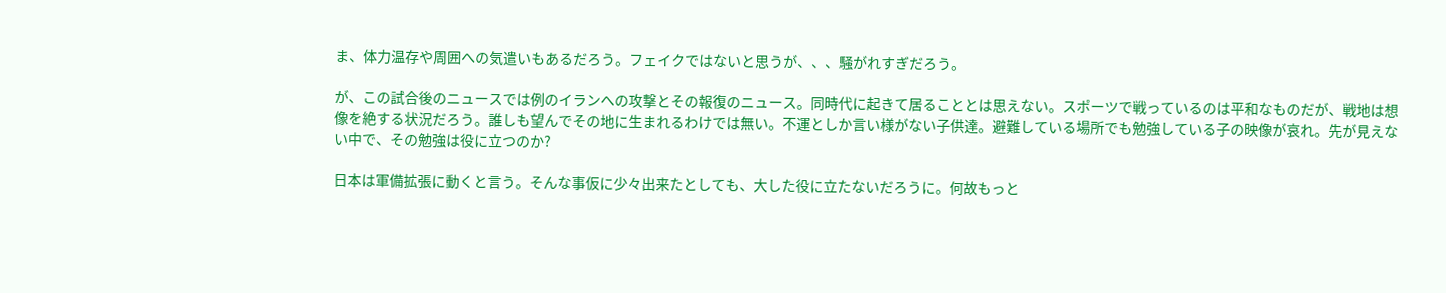ま、体力温存や周囲への気遣いもあるだろう。フェイクではないと思うが、、、騒がれすぎだろう。

が、この試合後のニュースでは例のイランへの攻撃とその報復のニュース。同時代に起きて居ることとは思えない。スポーツで戦っているのは平和なものだが、戦地は想像を絶する状況だろう。誰しも望んでその地に生まれるわけでは無い。不運としか言い様がない子供達。避難している場所でも勉強している子の映像が哀れ。先が見えない中で、その勉強は役に立つのか?

日本は軍備拡張に動くと言う。そんな事仮に少々出来たとしても、大した役に立たないだろうに。何故もっと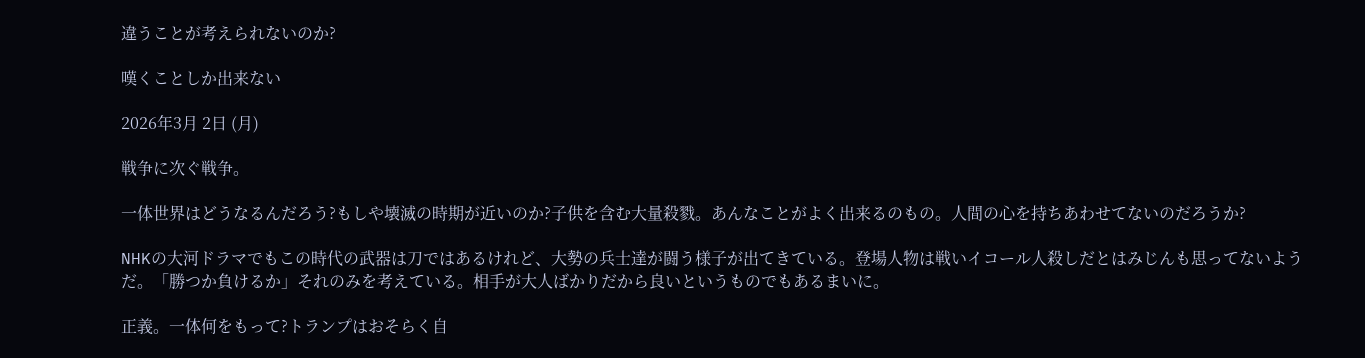違うことが考えられないのか?

嘆くことしか出来ない

2026年3月 2日 (月)

戦争に次ぐ戦争。

一体世界はどうなるんだろう?もしや壊滅の時期が近いのか?子供を含む大量殺戮。あんなことがよく出来るのもの。人間の心を持ちあわせてないのだろうか?

NHKの大河ドラマでもこの時代の武器は刀ではあるけれど、大勢の兵士達が闘う様子が出てきている。登場人物は戦いイコール人殺しだとはみじんも思ってないようだ。「勝つか負けるか」それのみを考えている。相手が大人ばかりだから良いというものでもあるまいに。

正義。一体何をもって?トランプはおそらく自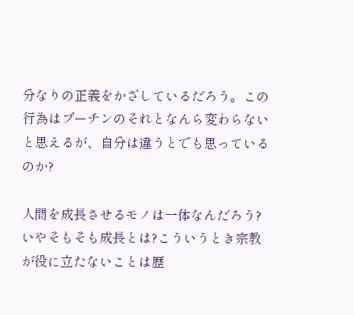分なりの正義をかざしているだろう。この行為はプーチンのそれとなんら変わらないと思えるが、自分は違うとでも思っているのか?

人間を成長させるモノは一体なんだろう?いやそもそも成長とは?こういうとき宗教が役に立たないことは歴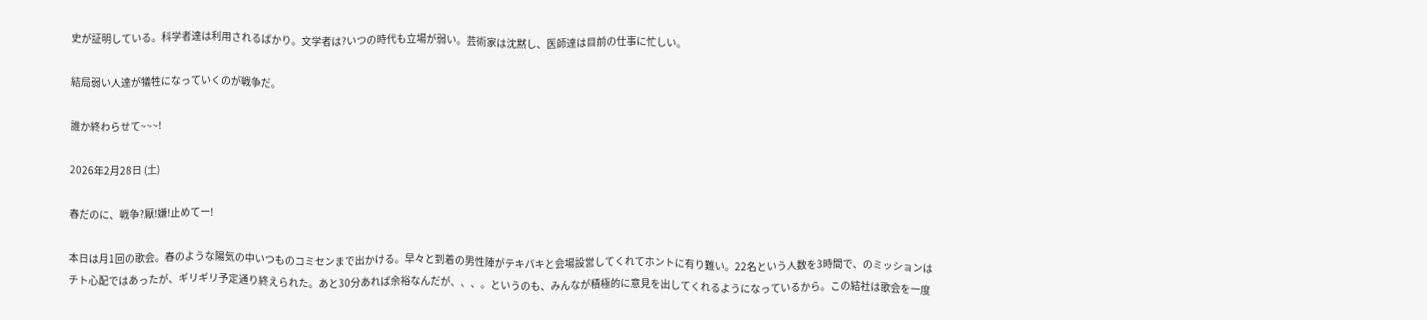史が証明している。科学者達は利用されるばかり。文学者は?いつの時代も立場が弱い。芸術家は沈黙し、医師達は目前の仕事に忙しい。

結局弱い人達が犠牲になっていくのが戦争だ。

誰か終わらせて~~~!

2026年2月28日 (土)

春だのに、戦争?厭!嫌!止めてー!

本日は月1回の歌会。春のような陽気の中いつものコミセンまで出かける。早々と到着の男性陣がテキパキと会場設営してくれてホントに有り難い。22名という人数を3時間で、のミッションはチト心配ではあったが、ギリギリ予定通り終えられた。あと30分あれば余裕なんだが、、、。というのも、みんなが積極的に意見を出してくれるようになっているから。この結社は歌会を一度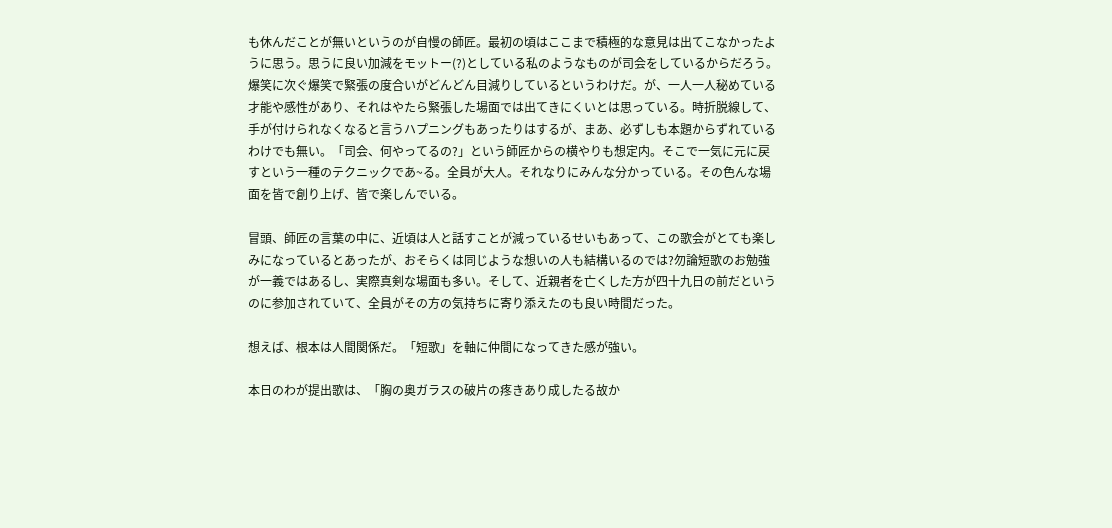も休んだことが無いというのが自慢の師匠。最初の頃はここまで積極的な意見は出てこなかったように思う。思うに良い加減をモットー(?)としている私のようなものが司会をしているからだろう。爆笑に次ぐ爆笑で緊張の度合いがどんどん目減りしているというわけだ。が、一人一人秘めている才能や感性があり、それはやたら緊張した場面では出てきにくいとは思っている。時折脱線して、手が付けられなくなると言うハプニングもあったりはするが、まあ、必ずしも本題からずれているわけでも無い。「司会、何やってるの?」という師匠からの横やりも想定内。そこで一気に元に戻すという一種のテクニックであ~る。全員が大人。それなりにみんな分かっている。その色んな場面を皆で創り上げ、皆で楽しんでいる。

冒頭、師匠の言葉の中に、近頃は人と話すことが減っているせいもあって、この歌会がとても楽しみになっているとあったが、おそらくは同じような想いの人も結構いるのでは?勿論短歌のお勉強が一義ではあるし、実際真剣な場面も多い。そして、近親者を亡くした方が四十九日の前だというのに参加されていて、全員がその方の気持ちに寄り添えたのも良い時間だった。

想えば、根本は人間関係だ。「短歌」を軸に仲間になってきた感が強い。

本日のわが提出歌は、「胸の奥ガラスの破片の疼きあり成したる故か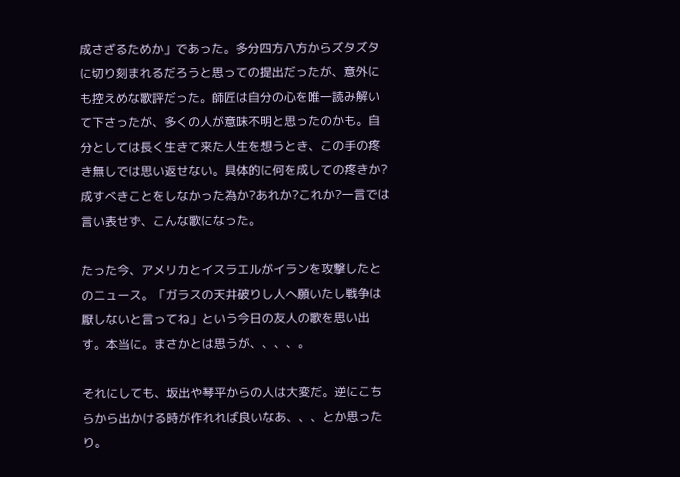成さざるためか」であった。多分四方八方からズタズタに切り刻まれるだろうと思っての提出だったが、意外にも控えめな歌評だった。師匠は自分の心を唯一読み解いて下さったが、多くの人が意味不明と思ったのかも。自分としては長く生きて来た人生を想うとき、この手の疼き無しでは思い返せない。具体的に何を成しての疼きか?成すべきことをしなかった為か?あれか?これか?一言では言い表せず、こんな歌になった。

たった今、アメリカとイスラエルがイランを攻撃したとのニュース。「ガラスの天井破りし人へ願いたし戦争は厭しないと言ってね」という今日の友人の歌を思い出す。本当に。まさかとは思うが、、、、。

それにしても、坂出や琴平からの人は大変だ。逆にこちらから出かける時が作れれば良いなあ、、、とか思ったり。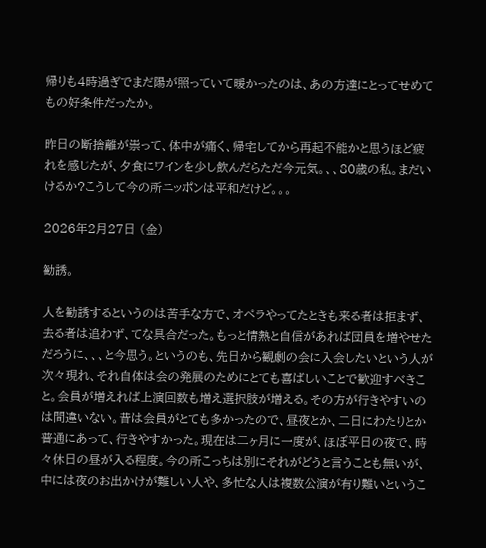帰りも4時過ぎでまだ陽が照っていて暖かったのは、あの方達にとってせめてもの好条件だったか。

昨日の断捨離が祟って、体中が痛く、帰宅してから再起不能かと思うほど疲れを感じたが、夕食にワインを少し飲んだらただ今元気。、、80歳の私。まだいけるか?こうして今の所ニッポンは平和だけど。。。

2026年2月27日 (金)

勧誘。

人を勧誘するというのは苦手な方で、オペラやってたときも来る者は拒まず、去る者は追わず、てな具合だった。もっと情熱と自信があれば団員を増やせただろうに、、、と今思う。というのも、先日から観劇の会に入会したいという人が次々現れ、それ自体は会の発展のためにとても喜ばしいことで歓迎すべきこと。会員が増えれば上演回数も増え選択肢が増える。その方が行きやすいのは間違いない。昔は会員がとても多かったので、昼夜とか、二日にわたりとか普通にあって、行きやすかった。現在は二ヶ月に一度が、ほぼ平日の夜で、時々休日の昼が入る程度。今の所こっちは別にそれがどうと言うことも無いが、中には夜のお出かけが難しい人や、多忙な人は複数公演が有り難いというこ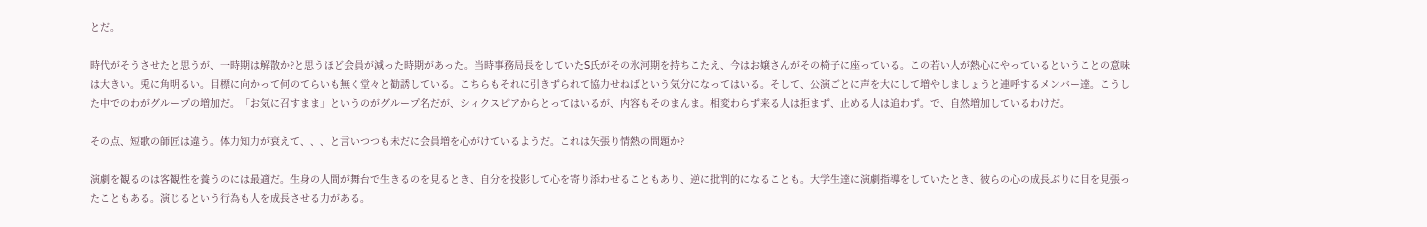とだ。

時代がそうさせたと思うが、一時期は解散か?と思うほど会員が減った時期があった。当時事務局長をしていたS氏がその氷河期を持ちこたえ、今はお嬢さんがその椅子に座っている。この若い人が熱心にやっているということの意味は大きい。兎に角明るい。目標に向かって何のてらいも無く堂々と勧誘している。こちらもそれに引きずられて協力せねばという気分になってはいる。そして、公演ごとに声を大にして増やしましょうと連呼するメンバー達。こうした中でのわがグループの増加だ。「お気に召すまま」というのがグループ名だが、シィクスピアからとってはいるが、内容もそのまんま。相変わらず来る人は拒まず、止める人は追わず。で、自然増加しているわけだ。

その点、短歌の師匠は違う。体力知力が衰えて、、、と言いつつも未だに会員増を心がけているようだ。これは矢張り情熱の問題か?

演劇を観るのは客観性を養うのには最適だ。生身の人間が舞台で生きるのを見るとき、自分を投影して心を寄り添わせることもあり、逆に批判的になることも。大学生達に演劇指導をしていたとき、彼らの心の成長ぶりに目を見張ったこともある。演じるという行為も人を成長させる力がある。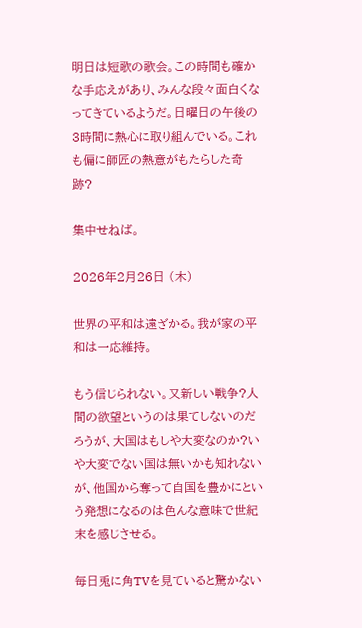明日は短歌の歌会。この時間も確かな手応えがあり、みんな段々面白くなってきているようだ。日曜日の午後の3時間に熱心に取り組んでいる。これも偏に師匠の熱意がもたらした奇跡?

集中せねば。

2026年2月26日 (木)

世界の平和は遠ざかる。我が家の平和は一応維持。

もう信じられない。又新しい戦争?人間の欲望というのは果てしないのだろうが、大国はもしや大変なのか?いや大変でない国は無いかも知れないが、他国から奪って自国を豊かにという発想になるのは色んな意味で世紀末を感じさせる。

毎日兎に角TVを見ていると驚かない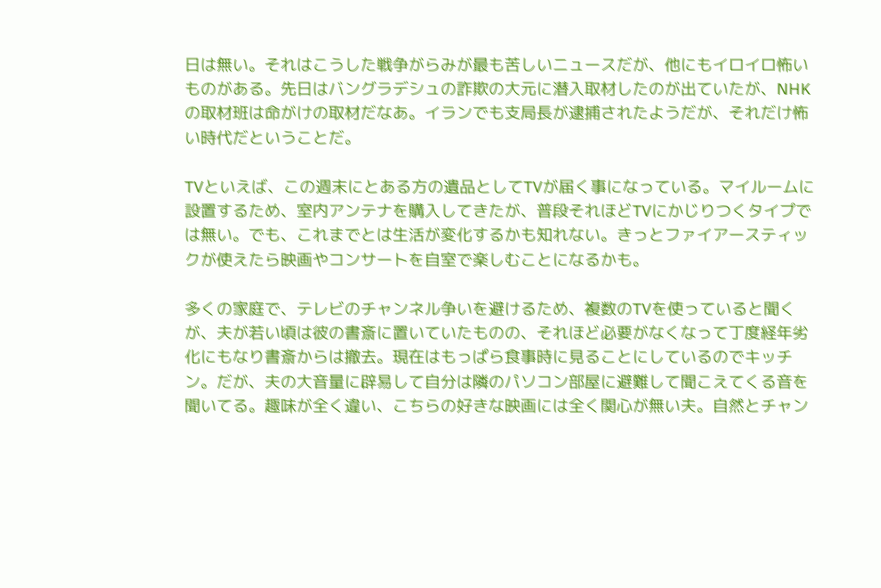日は無い。それはこうした戦争がらみが最も苦しいニュースだが、他にもイロイロ怖いものがある。先日はバングラデシュの詐欺の大元に潜入取材したのが出ていたが、NHKの取材班は命がけの取材だなあ。イランでも支局長が逮捕されたようだが、それだけ怖い時代だということだ。

TVといえば、この週末にとある方の遺品としてTVが届く事になっている。マイルームに設置するため、室内アンテナを購入してきたが、普段それほどTVにかじりつくタイプでは無い。でも、これまでとは生活が変化するかも知れない。きっとファイアースティックが使えたら映画やコンサートを自室で楽しむことになるかも。

多くの家庭で、テレビのチャンネル争いを避けるため、複数のTVを使っていると聞くが、夫が若い頃は彼の書斎に置いていたものの、それほど必要がなくなって丁度経年劣化にもなり書斎からは撤去。現在はもっぱら食事時に見ることにしているのでキッチン。だが、夫の大音量に辟易して自分は隣のパソコン部屋に避難して聞こえてくる音を聞いてる。趣味が全く違い、こちらの好きな映画には全く関心が無い夫。自然とチャン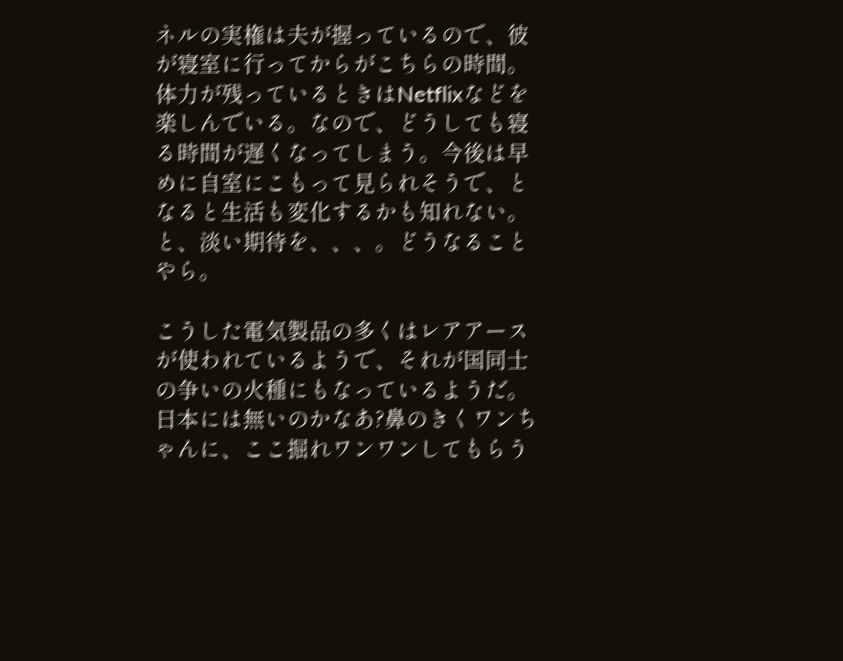ネルの実権は夫が握っているので、彼が寝室に行ってからがこちらの時間。体力が残っているときはNetflixなどを楽しんでいる。なので、どうしても寝る時間が遅くなってしまう。今後は早めに自室にこもって見られそうで、となると生活も変化するかも知れない。と、淡い期待を、、、。どうなることやら。

こうした電気製品の多くはレアアースが使われているようで、それが国同士の争いの火種にもなっているようだ。日本には無いのかなあ?鼻のきくワンちゃんに、ここ掘れワンワンしてもらう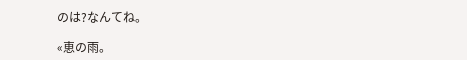のは?なんてね。

«恵の雨。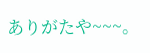ありがたや~~~。